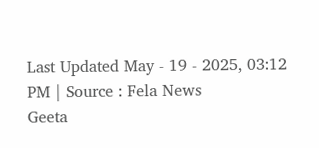Last Updated May - 19 - 2025, 03:12 PM | Source : Fela News
Geeta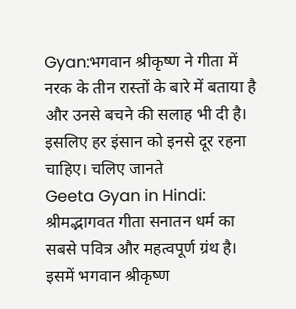Gyan:भगवान श्रीकृष्ण ने गीता में नरक के तीन रास्तों के बारे में बताया है और उनसे बचने की सलाह भी दी है। इसलिए हर इंसान को इनसे दूर रहना चाहिए। चलिए जानते
Geeta Gyan in Hindi: श्रीमद्भागवत गीता सनातन धर्म का सबसे पवित्र और महत्वपूर्ण ग्रंथ है। इसमें भगवान श्रीकृष्ण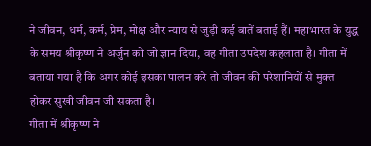ने जीवन, धर्म, कर्म, प्रेम, मोक्ष और न्याय से जुड़ी कई बातें बताई हैं। महाभारत के युद्ध के समय श्रीकृष्ण ने अर्जुन को जो ज्ञान दिया, वह गीता उपदेश कहलाता है। गीता में बताया गया है कि अगर कोई इसका पालन करे तो जीवन की परेशानियों से मुक्त होकर सुखी जीवन जी सकता है।
गीता में श्रीकृष्ण ने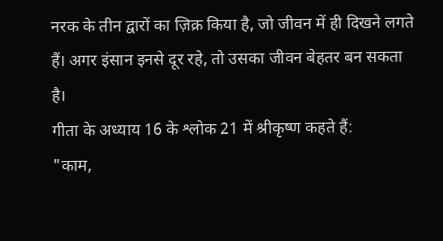नरक के तीन द्वारों का ज़िक्र किया है, जो जीवन में ही दिखने लगते हैं। अगर इंसान इनसे दूर रहे, तो उसका जीवन बेहतर बन सकता है।
गीता के अध्याय 16 के श्लोक 21 में श्रीकृष्ण कहते हैं:
"काम,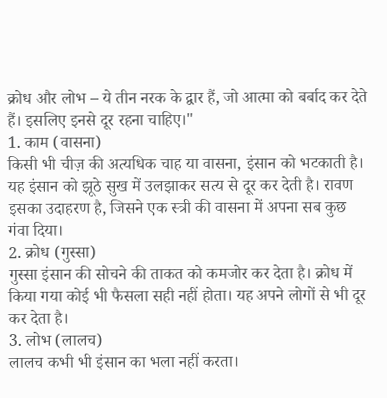क्रोध और लोभ – ये तीन नरक के द्वार हैं, जो आत्मा को बर्बाद कर देते हैं। इसलिए इनसे दूर रहना चाहिए।"
1. काम (वासना)
किसी भी चीज़ की अत्यधिक चाह या वासना, इंसान को भटकाती है। यह इंसान को झूठे सुख में उलझाकर सत्य से दूर कर देती है। रावण इसका उदाहरण है, जिसने एक स्त्री की वासना में अपना सब कुछ गंवा दिया।
2. क्रोध (गुस्सा)
गुस्सा इंसान की सोचने की ताकत को कमजोर कर देता है। क्रोध में किया गया कोई भी फैसला सही नहीं होता। यह अपने लोगों से भी दूर कर देता है।
3. लोभ (लालच)
लालच कभी भी इंसान का भला नहीं करता।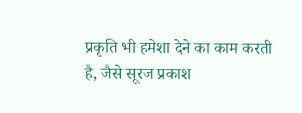प्रकृति भी हमेशा देने का काम करती है, जैसे सूरज प्रकाश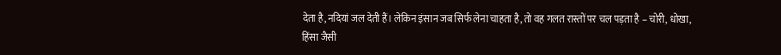देता है, नदियां जल देती हैं। लेकिन इंसान जब सिर्फ लेना चाहता है, तो वह गलत रास्तों पर चल पड़ता है – चोरी, धोखा, हिंसा जैसी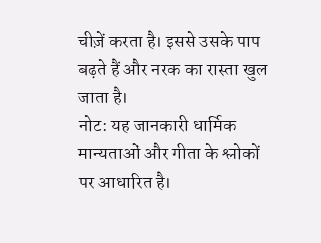चीज़ें करता है। इससे उसके पाप बढ़ते हैं और नरक का रास्ता खुल जाता है।
नोट: यह जानकारी धार्मिक मान्यताओं और गीता के श्लोकों पर आधारित है।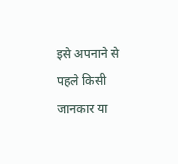इसे अपनाने से पहले किसी जानकार या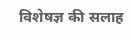विशेषज्ञ की सलाह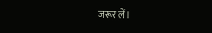जरूर लें।